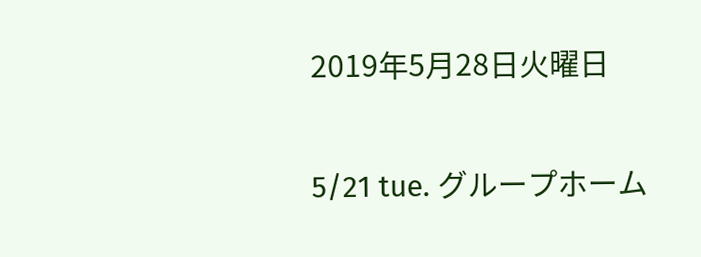2019年5月28日火曜日

5/21 tue. グループホーム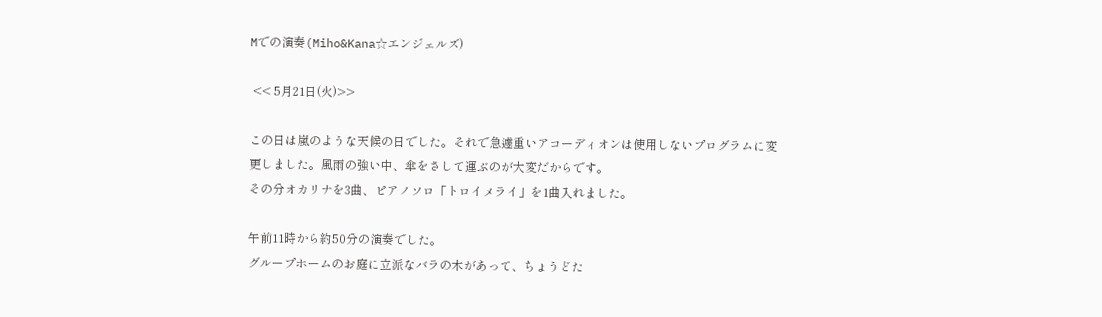Mでの演奏(Miho&Kana☆エンジェルズ)

 << 5月21日(火)>>

この日は嵐のような天候の日でした。それで急遽重いアコーディオンは使用しないプログラムに変更しました。風雨の強い中、傘をさして運ぶのが大変だからです。
その分オカリナを3曲、ピアノソロ「トロイメライ」を1曲入れました。

午前11時から約50分の演奏でした。
グループホームのお庭に立派なバラの木があって、ちょうどた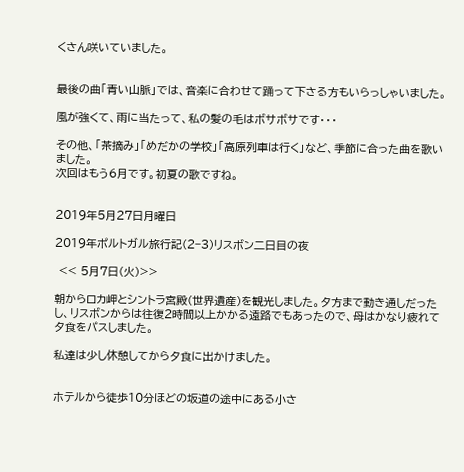くさん咲いていました。


最後の曲「青い山脈」では、音楽に合わせて踊って下さる方もいらっしゃいました。

風が強くて、雨に当たって、私の髪の毛はボサボサです・・・

その他、「茶摘み」「めだかの学校」「高原列車は行く」など、季節に合った曲を歌いました。
次回はもう6月です。初夏の歌ですね。


2019年5月27日月曜日

2019年ポルトガル旅行記(2−3)リスボン二日目の夜

 << 5月7日(火)>>

朝からロカ岬とシントラ宮殿(世界遺産)を観光しました。夕方まで動き通しだったし、リスボンからは往復2時間以上かかる遠路でもあったので、母はかなり疲れて夕食をパスしました。

私達は少し休憩してから夕食に出かけました。


ホテルから徒歩10分ほどの坂道の途中にある小さ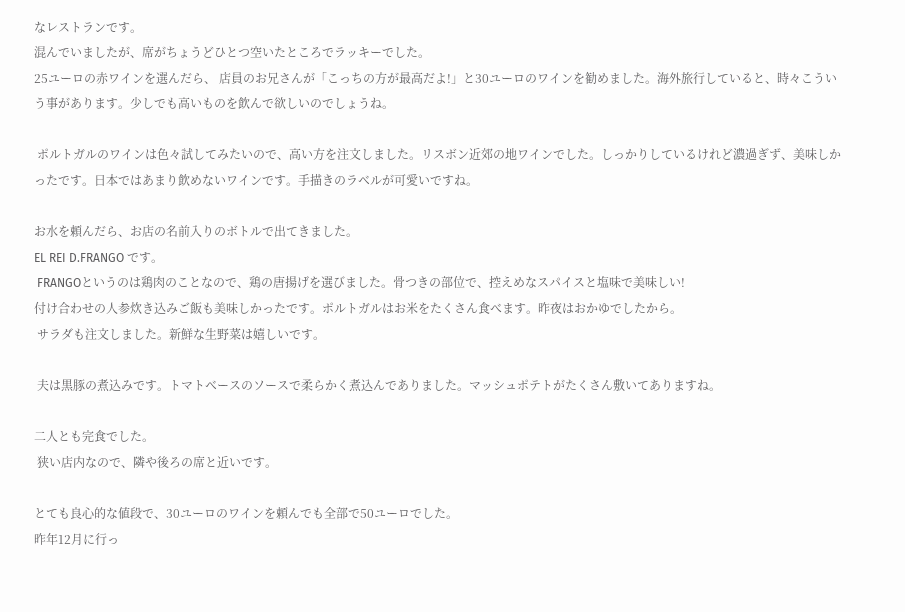なレストランです。
混んでいましたが、席がちょうどひとつ空いたところでラッキーでした。
25ユーロの赤ワインを選んだら、 店員のお兄さんが「こっちの方が最高だよ!」と30ユーロのワインを勧めました。海外旅行していると、時々こういう事があります。少しでも高いものを飲んで欲しいのでしょうね。

 ポルトガルのワインは色々試してみたいので、高い方を注文しました。リスボン近郊の地ワインでした。しっかりしているけれど濃過ぎず、美味しかったです。日本ではあまり飲めないワインです。手描きのラベルが可愛いですね。

お水を頼んだら、お店の名前入りのボトルで出てきました。
EL REI D.FRANGO です。
 FRANGOというのは鶏肉のことなので、鶏の唐揚げを選びました。骨つきの部位で、控えめなスパイスと塩味で美味しい!
付け合わせの人参炊き込みご飯も美味しかったです。ポルトガルはお米をたくさん食べます。昨夜はおかゆでしたから。
 サラダも注文しました。新鮮な生野菜は嬉しいです。

 夫は黒豚の煮込みです。トマトベースのソースで柔らかく煮込んでありました。マッシュポテトがたくさん敷いてありますね。

二人とも完食でした。
 狭い店内なので、隣や後ろの席と近いです。

とても良心的な値段で、30ユーロのワインを頼んでも全部で50ユーロでした。
昨年12月に行っ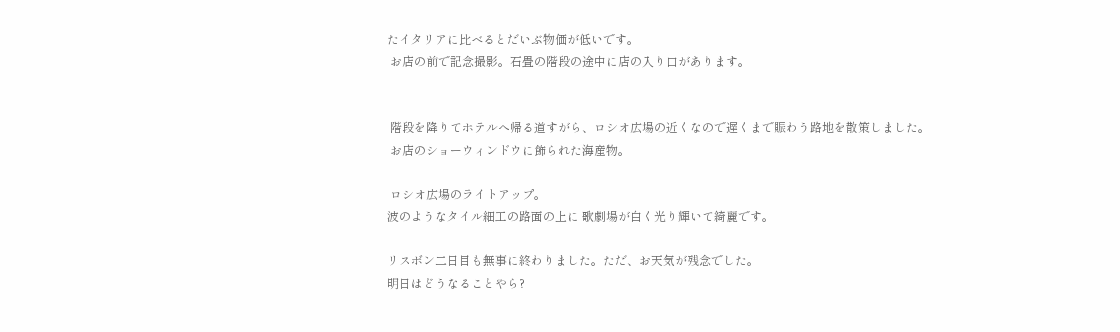たイタリアに比べるとだいぶ物価が低いです。
 お店の前で記念撮影。石畳の階段の途中に店の入り口があります。


 階段を降りてホテルへ帰る道すがら、ロシオ広場の近くなので遅くまで賑わう路地を散策しました。
 お店のショーウィンドウに飾られた海産物。

 ロシオ広場のライトアップ。
波のようなタイル細工の路面の上に 歌劇場が白く光り輝いて綺麗です。

リスボン二日目も無事に終わりました。ただ、お天気が残念でした。
明日はどうなることやら?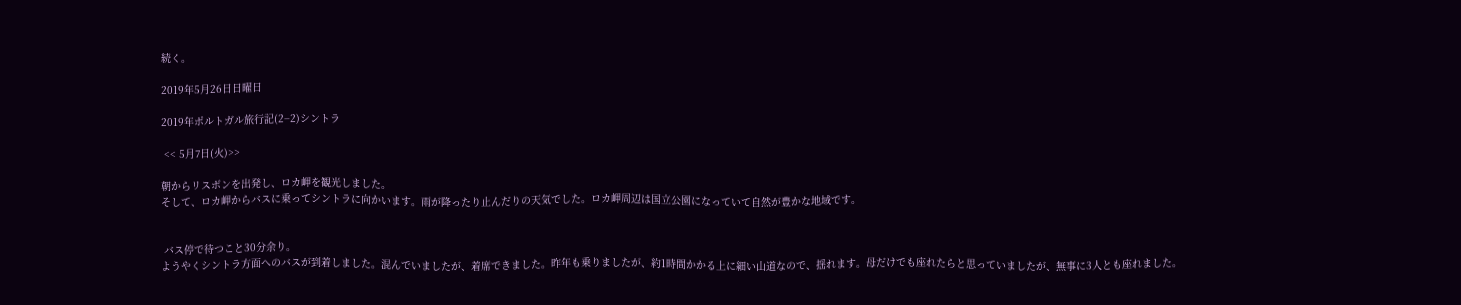続く。

2019年5月26日日曜日

2019年ポルトガル旅行記(2−2)シントラ

 << 5月7日(火)>>

朝からリスボンを出発し、ロカ岬を観光しました。
そして、ロカ岬からバスに乗ってシントラに向かいます。雨が降ったり止んだりの天気でした。ロカ岬周辺は国立公園になっていて自然が豊かな地域です。


 バス停で待つこと30分余り。
ようやくシントラ方面へのバスが到着しました。混んでいましたが、着席できました。昨年も乗りましたが、約1時間かかる上に細い山道なので、揺れます。母だけでも座れたらと思っていましたが、無事に3人とも座れました。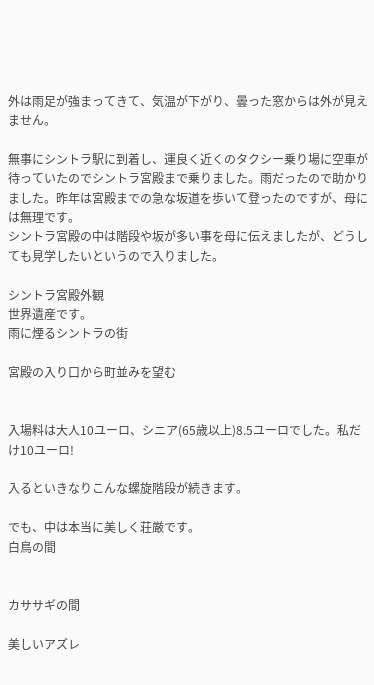外は雨足が強まってきて、気温が下がり、曇った窓からは外が見えません。

無事にシントラ駅に到着し、運良く近くのタクシー乗り場に空車が待っていたのでシントラ宮殿まで乗りました。雨だったので助かりました。昨年は宮殿までの急な坂道を歩いて登ったのですが、母には無理です。
シントラ宮殿の中は階段や坂が多い事を母に伝えましたが、どうしても見学したいというので入りました。

シントラ宮殿外観
世界遺産です。
雨に煙るシントラの街

宮殿の入り口から町並みを望む


入場料は大人10ユーロ、シニア(65歳以上)8.5ユーロでした。私だけ10ユーロ!

入るといきなりこんな螺旋階段が続きます。

でも、中は本当に美しく荘厳です。
白鳥の間


カササギの間

美しいアズレ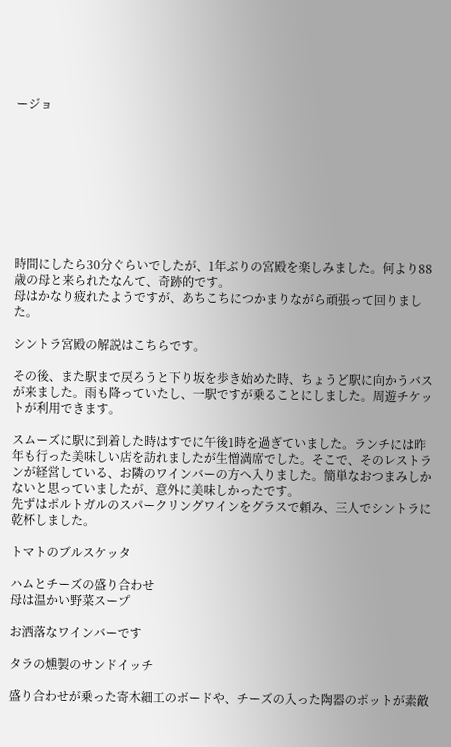ージョ









時間にしたら30分ぐらいでしたが、1年ぶりの宮殿を楽しみました。何より88歳の母と来られたなんて、奇跡的です。
母はかなり疲れたようですが、あちこちにつかまりながら頑張って回りました。

シントラ宮殿の解説はこちらです。

その後、また駅まで戻ろうと下り坂を歩き始めた時、ちょうど駅に向かうバスが来ました。雨も降っていたし、一駅ですが乗ることにしました。周遊チケットが利用できます。

スムーズに駅に到着した時はすでに午後1時を過ぎていました。ランチには昨年も行った美味しい店を訪れましたが生憎満席でした。そこで、そのレストランが経営している、お隣のワインバーの方へ入りました。簡単なおつまみしかないと思っていましたが、意外に美味しかったです。
先ずはポルトガルのスパークリングワインをグラスで頼み、三人でシントラに乾杯しました。

トマトのブルスケッタ

ハムとチーズの盛り合わせ
母は温かい野菜スープ

お洒落なワインバーです

タラの燻製のサンドイッチ

盛り合わせが乗った寄木細工のボードや、チーズの入った陶器のポットが素敵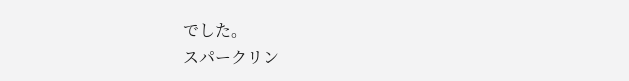でした。
スパークリン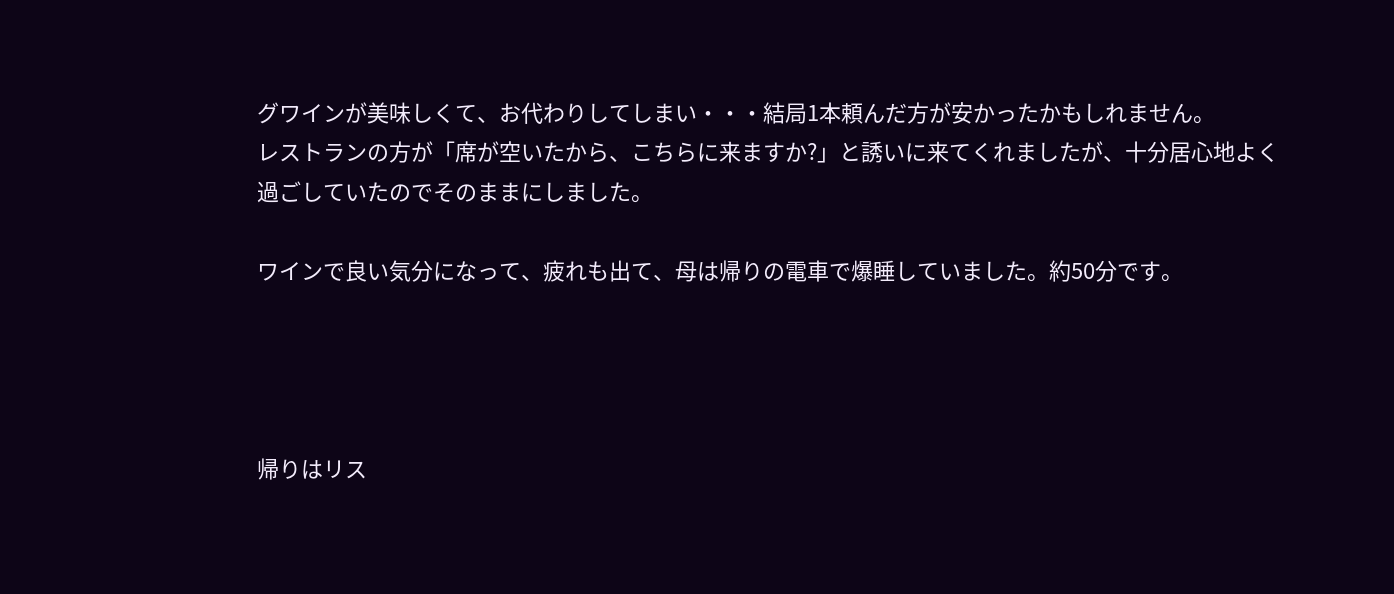グワインが美味しくて、お代わりしてしまい・・・結局1本頼んだ方が安かったかもしれません。
レストランの方が「席が空いたから、こちらに来ますか?」と誘いに来てくれましたが、十分居心地よく過ごしていたのでそのままにしました。

ワインで良い気分になって、疲れも出て、母は帰りの電車で爆睡していました。約50分です。




帰りはリス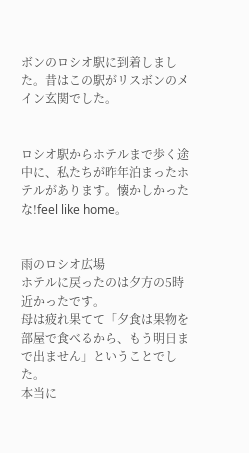ボンのロシオ駅に到着しました。昔はこの駅がリスボンのメイン玄関でした。


ロシオ駅からホテルまで歩く途中に、私たちが昨年泊まったホテルがあります。懐かしかったな!feel like home。


雨のロシオ広場
ホテルに戻ったのは夕方の5時近かったです。
母は疲れ果てて「夕食は果物を部屋で食べるから、もう明日まで出ません」ということでした。
本当に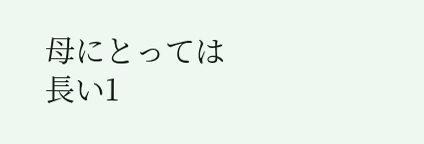母にとっては長い1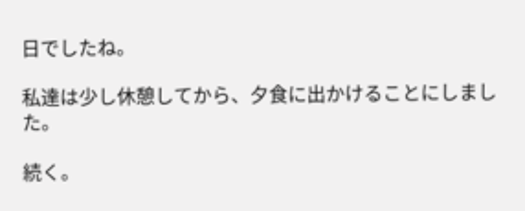日でしたね。

私達は少し休憩してから、夕食に出かけることにしました。

続く。